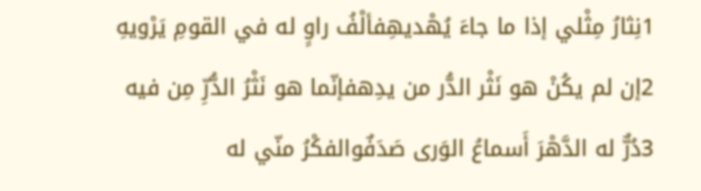1نِثارُ مِثْلي إذا ما جاءَ يُهْديهِفألْفُ راوٍ له في القومِ يَرْويهِ
2إن لم يكُنْ هو نَثْر الدُّر من يدِهفإنّما هو نَثْرُ الدُّرِّ مِن فيه
3دُرٌّ له الدَّهْرَ أَسماعُ الوَرى صَدَفٌوالفكْرُ منّي له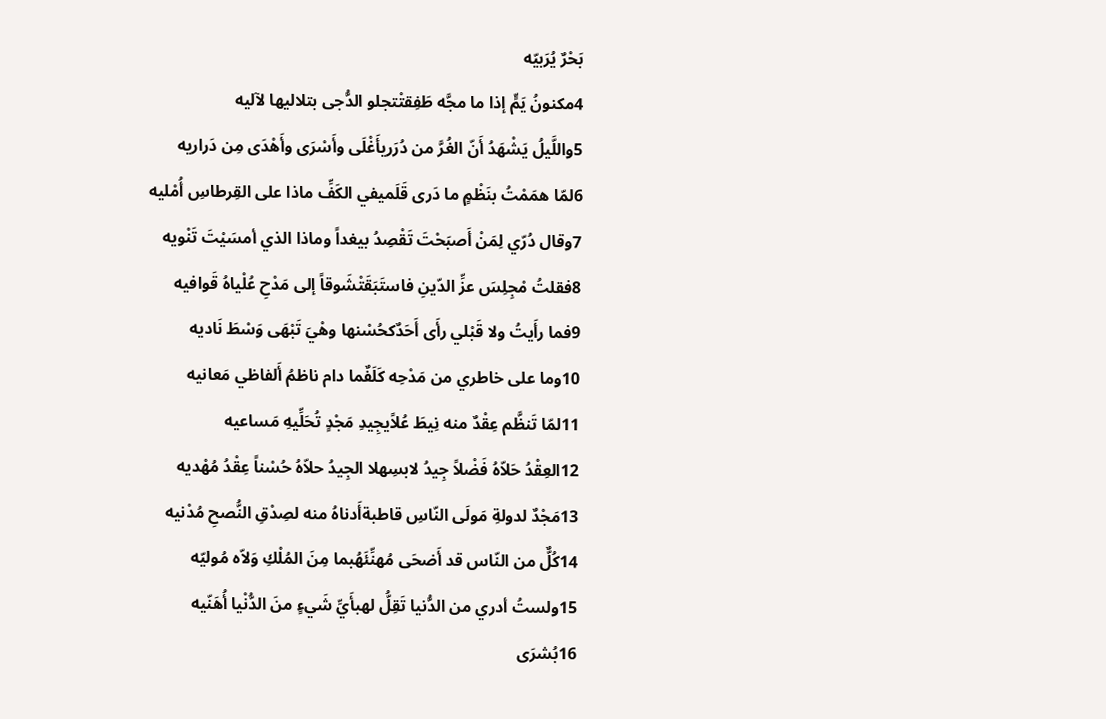بَحْرٌ يُرَبيّه
4مكنونُ يَمٍّ إذا ما مجَّه طَفِقتْتجلو الدُّجى بتلاليها لآليه
5واللَّيلُ يَشْهَدُ أَنّ الغُرَّ من دُرَريأَغْلَى وأَسْرَى وأَهْدَى مِن دَراريه
6لمّا همَمْتُ بنَظْمٍ ما دَرى قَلَميفي الكَفِّ ماذا على القِرطاسِ أُمْليه
7وقال دُرّي لِمَنْ أَصبَحْتَ تَقْصِدُ بيغداً وماذا الذي أمسَيْتَ تَنْويه
8فقلتُ مْجِلِسَ عزِّ الدّينِ فاستَبَقَتْشَوقاً إلى مَدْحِ عُلْياهُ قَوافيه
9فما رأَيتُ ولا قَبْلي رأَى أَحَدٌكحُسْنها وهْيَ تَبْهَى وَسْطَ نَاديه
10وما على خاطري من مَدْحِه كَلَفٌما دام ناظمُ أَلفاظي مَعانيه
11لمّا تَنظَّم عِقْدٌ منه نِيطَ عُلاًيجِيدِ مَجْدٍ تُحَلِّيهِ مَساعيه
12العِقْدُ حَلاّهُ فَضْلاً جِيدُ لابسِهلا الجِيدُ حلاّهُ حُسْناً عِقْدُ مُهْديه
13مَجْدٌ لدولةِ مَولَى النّاسِ قاطبةأَدناهُ منه لصِدْقِ النُّصحِ مُدْنيه
14كُلٌّ من النّاس قد أَضحَى مُهنِّئَهُبما مِنَ المُلْكِ وَلاّه مُوليّه
15ولستُ أدري من الدُّنيا تَقِلُّ لهبأَيِّ شَيءٍ منَ الدُّنْيا أُهَنّيه
16بُشرَى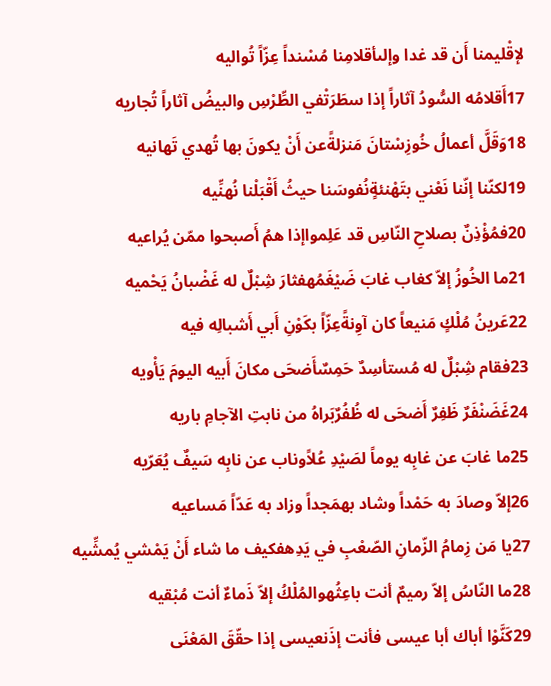لإقْليمنا أَن قد غدا وإلىأقلامِنا مُسْنداً عِزّاً تُواليه
17أَقلامُه السُّودُ آثاراً إذا سطَرَتْفي الطِّرْسِ والبيضُ آثاراً تُجاريه
18وَقَلَّ أعمالُ خُوزِسْتانَ مَنزلةًعن أَنْ يكونَ بها تُهدي تَهانيه
19لكنّنا إنّنا نَعْني بتَهْنئةٍنُفوسَنا حيثُ أَقْبَلْنا نُهنِّيه
20فمُؤْذِنٌ بصلاحِ النّاسِ قد عَلِمواإذا همُ أَصبحوا ممّن يُراعيه
21ما الخُوزُ إلاّ كغاب غابَ ضَيْغَمُهفثارَ شِبْلٌ له غَضْبانُ يَحْميه
22عَرينُ مُلْكٍ مَنيعاً كان آوِنةًعِزّاً بكَوْنِ أَبي أَشبالِه فيه
23فقام شِبْلٌ له مُستأسِدٌ حَمِسٌأَضحَى مكانَ أَبيه اليومَ يَأْويه
24غَضَنْفَرٌ ظَفِرٌ أَضحَى له ظُفُرٌبَراهُ من نابتِ الآجامِ باريه
25ما غابَ عن غابِه يوماً لصَيْدِ عُلاًوناب عن نابِه سَيفٌ يُعَرّيه
26إلاّ وصادَ به حَمْداً وشاد بهمَجداً وزاد به عَدّاً مَساعيه
27يا مَن زِمامُ الزّمانِ الصّعْبِ في يَدِهفكيف ما شاء أَنْ يَمْشي يُمشِّيه
28ما النّاسُ إلاّ رميمٌ أنت باعِثُهوالمُلْكُ إلاّ ذَماءٌ أنت مُبْقيه
29كَنَّوْا أباك أبا عيسى فأنت إذَنعيسى إذا حقّقَ المَعْنَى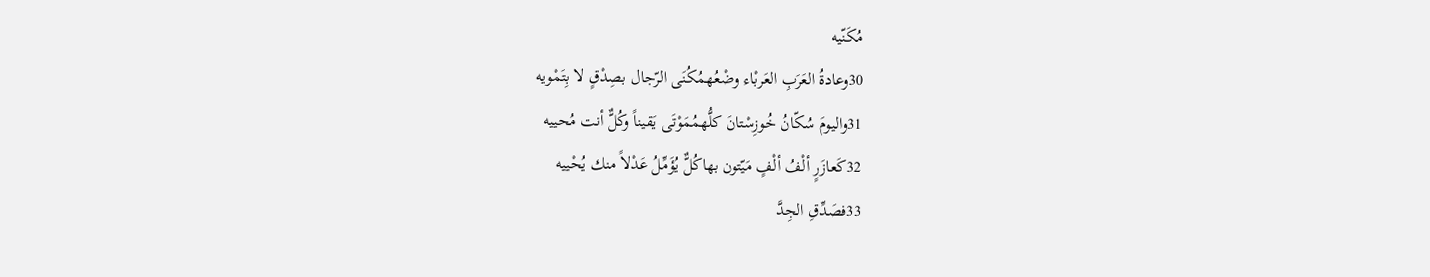مُكَنّيه
30وعادةُ العَرَبِ العَربْاء وضْعُهمُكُنَى الرّجال بصِدْقٍ لا بِتَمْويه
31واليومَ سُكّانُ خُوزِسْتانَ كلُّهمُمَوْتَى يَقيناً وكُلٌّ أنت مُحييه
32كَعازَرٍ ألْفُ ألْفٍ مَيّتون بهاكُلٌّ يُؤَمِّلُ عَدْلاً منك يُحْييه
33فصَدِّقِ الجِدَّ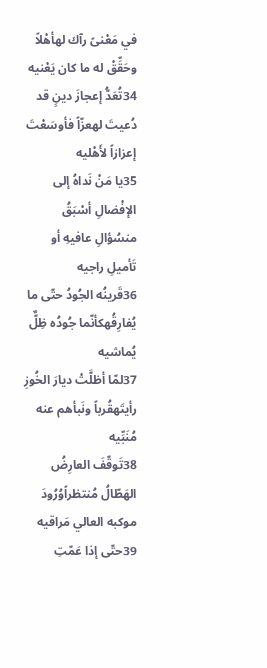في مَعْنىً رآك لهأهْلاً وحَقِّقْ له ما كان يَعْنيه
34تُعَدُّ إعجازَ دينٍ قد دُعيتَ لهعزّاً فأوسَعْتَ إعزازاً لأَهْليه
35يا مَنْ نَداهُ إلى الإفْضالِ أسْبَقُ منسُؤالِ عافيهِ أو تَأميلِ راجيه
36قَرينُه الجُودُ حتّى ما يُفارِقُهكأنّما جُودُه ظِلٌّ يُماشيه
37لمّا أظلَّتْ ديارَ الخُوزِ رأيتَهقُرباً ونَبأهم عنه مُنَبِّيه
38تَوقّفَ العارِضُ الهَطّالُ مُنتظراًوُرُودَ موكبه العالي مَراقيه
39حتّى إذا عَمّتِ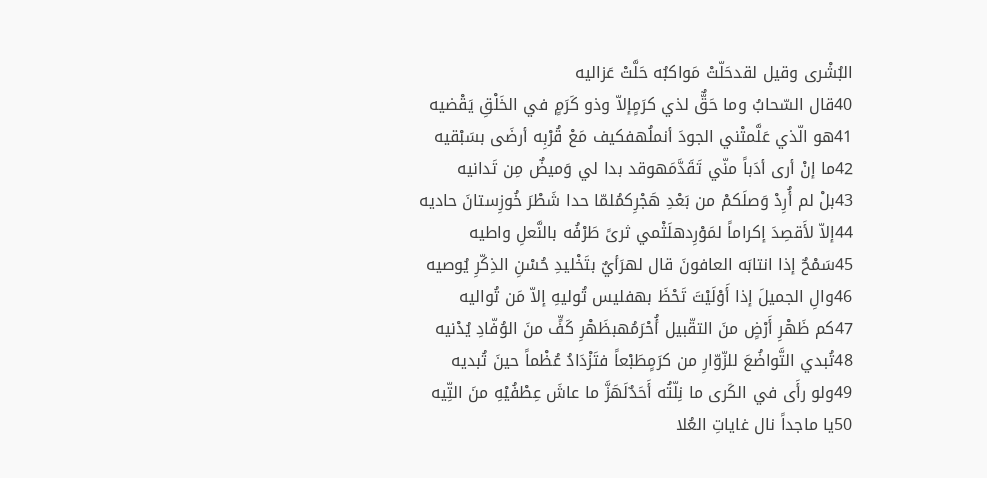البُشْرى وقيل لقدحَلّتْ مَواكبُه حَلَّتْ عَزاليه
40قال السّحابُ وما حَقٌّ لذي كرَمٍإلاّ وذو كَرَمٍ في الخَلْقِ يَقْضيه
41هو الّذي عَلَّمتْني الجودَ أنملُهفكيف مَعْ قُرْبِه أرضَى بسَبْقيه
42ما إنْ أرى أدَباً منّي تَقَدَّمَهوقد بدا لي وَميضٌ مِن تَدانيه
43بلْ لم أُرِدْ وَصلَكمْ من بَعْدِ هَجْرِكمُلمّا حدا شَطْرَ خُوزِستانَ حاديه
44إلاّ لأَقصِدَ إكراماً لمَوْرِدهلَثْمي ثرىً طَرْفُه بالنَّعلِ واطيه
45سَمْحٌ إذا انتابَه العافونَ قال لهرَأيٌ بتَخْليدِ حُسْنِ الذِكّرِ يُوصيه
46والِ الجميلَ إذا أَوْلَيْتَ تَحْظَ بهفليس تُوليهِ إلاّ مَن تُواليه
47كم ظَهْرِ أَرْضٍ منَ التقّبيل أُحْرَمُهبظَهْرِ كَفٍّ منَ الوُفّادِ يُدْنيه
48تُبدي التَّواضُعَ للزّوّارِ من كرَمٍطَبْعاً فتَزْدَادُ عُظْماً حينَ تُبديه
49ولو رأَى في الكَرى ما نِلّتُه أَحَدٌلَهَزَّ ما عاشَ عِطْفُيْهِ منَ التِّيه
50يا ماجداً نال غاياتِ العُلا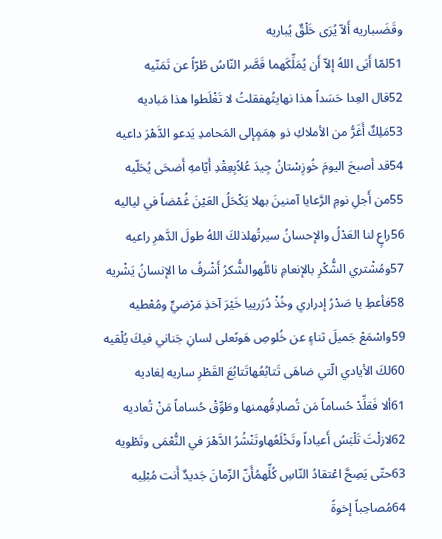وقَضَىباريه أَلاّ يُرَى خَلْقٌ يُباريه
51لمّا أَبَى اللهُ إلاّ أَن يُمَلِّكَهما قَصَّر النّاسُ طُرّاً عن تَمَنّيه
52قال العِدا حَسَداً هذا نهايتُهفقلتُ لا تَغْلَطوا هذا مَباديه
53مَلِكٌ أَغَرُّ من الأملاكِ ذو هِمَمٍإلى المَحامدِ يَدعو الدَّهْرَ داعيه
54قد أصبحَ اليومَ خُوزِسْتانُ جِيدَ عُلاًبِعِقْدِ أَيّامهِ أَضحَى يُحَلّيه
55من أَجلِ نومِ الرَّعايا آمنينَ بهلا يَكْحَلُ العَيْنَ غُمْضاً في لياليه
56راعٍ لنا العَدْلُ والإحسانُ سيرتُهلذلكَ اللهُ طولَ الدَّهرِ راعيه
57ومُشْتري الشُّكْرِ بالإنعامِ نائلُهوالشُّكرُ أَشْرفُ ما الإنسانُ يَشْريه
58فأعطِ يا صَدْرُ إدراري وخُذْ دُرَرييا خَيْرَ آخذِ مَرْضيٍّ ومُعْطيه
59واسْمَعْ جَميلَ ثناءٍ عن خُلوصِ هَوىًعلى لسانِ جَناني فيكَ يُلْقيه
60لكَ الأيادي الّتي ضاهَى تَتابُعُهاتَتابُعَ القَطْرِ ساريه لِغاديه
61ألا فَقلِّدْ حُساماً مَن تُصادِقُهمنها وطَوِّقْ حُساماً مَنْ تُعاديه
62لازلْتَ تَلْبَسُ أَعياداً وتَخْلَعُهاوتَنْشُرُ الدَّهْرَ في النُّعْمَى وتَطْويه
63حتّى يَصِحَّ اعْتقادُ النّاسِ كُلِّهمُأَنّ الزّمانَ جَديدٌ أَنت مُبْلِيه
64مُصاحِباً إخوةً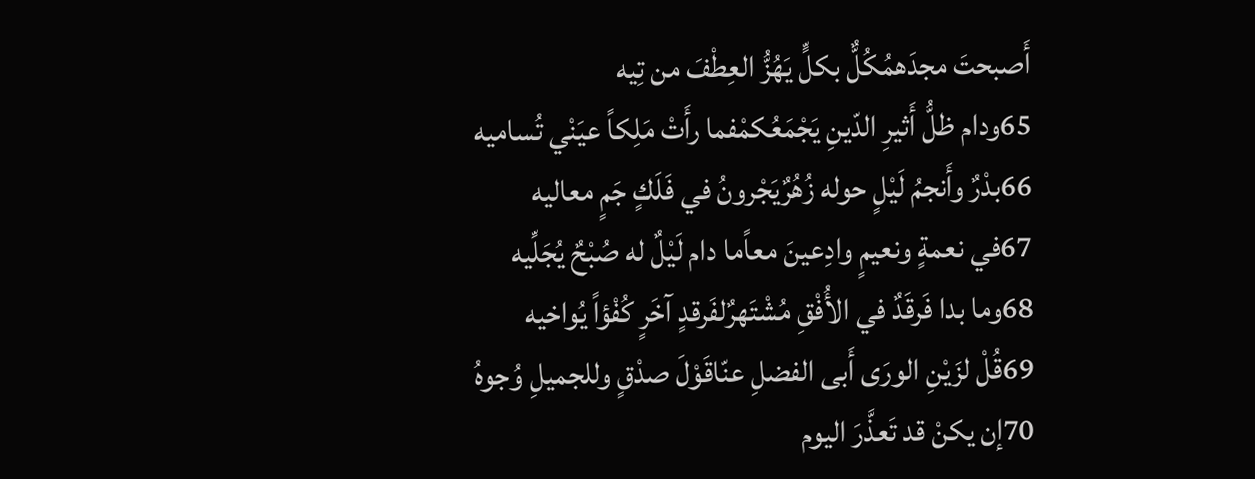أَصبحتَ مجدَهمُكُلٌّ بكلٍّ يَهُزُّ العِطْفَ من تِيه
65ودام ظلُّ أَثيرِ الدّينِ يَجْمَعُكمْفما رأَتْ مَلِكاً عيَنْي تُساميه
66بدْرٌ وأَنجمُ لَيْلٍ حوله زُهُرٌيَجْرونُ في فَلَكٍ جَمٍ معاليه
67في نعمةٍ ونعيمٍ وادِعينَ معاًما دام لَيْلٌ له صُبْحٌ يُجَلِّيه
68وما بدا فَرقَدٌ في الأُفْقِ مُشْتَهرٌلفَرقدٍ آخَرٍ كُفْؤاً يُواخيه
69قُلْ لزَيْنِ الورَى أَبى الفضلِ عنّاقَوْلَ صدْقٍ وللجميلِ وُجوهُ
70إن يكنْ قد تَعذَّرَ اليوم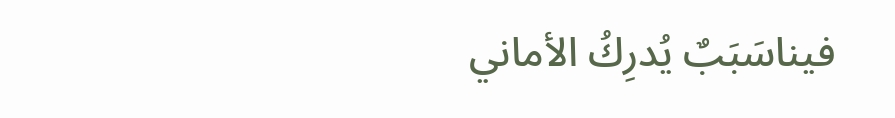فيناسَبَبٌ يُدرِكُ الأماني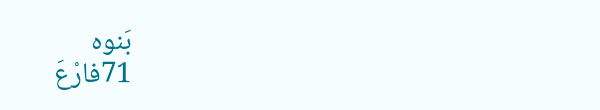بَنوه
71فارْعَ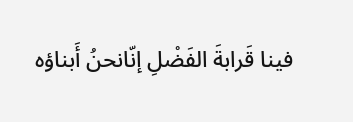فينا قَرابةَ الفَضْلِ إنّانحنُ أَبناؤه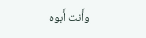وأَنت أَبوه